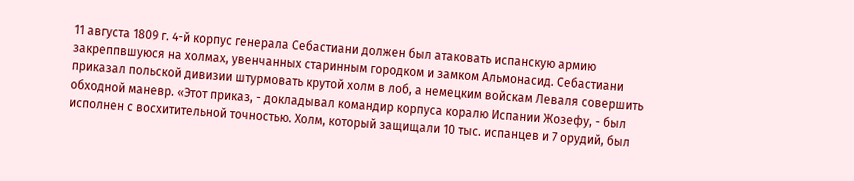11 августа 1809 г. 4-й корпус генерала Себастиани должен был атаковать испанскую армию закреппвшуюся на холмах, увенчанных старинным городком и замком Альмонасид. Себастиани приказал польской дивизии штурмовать крутой холм в лоб, а немецким войскам Леваля совершить обходной маневр. «Этот приказ, - докладывал командир корпуса коралю Испании Жозефу, - был исполнен с восхитительной точностью. Холм, который защищали 10 тыс. испанцев и 7 орудий, был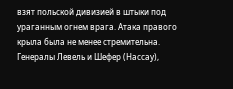взят польской дивизией в штыки под ураганным огнем врага. Атака правого крыла была не менее стремительна. Генералы Левель и Шефер (Нассау),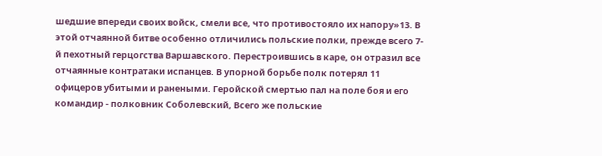шедшие впереди своих войск, смели все, что противостояло их напору»13. В этой отчаянной битве особенно отличились польские полки, прежде всего 7-й пехотный герцогства Варшавского. Перестроившись в каре, он отразил все отчаянные контратаки испанцев. В упорной борьбе полк потерял 11 офицеров убитыми и ранеными. Геройской смертью пал на поле боя и его командир - полковник Соболевский, Всего же польские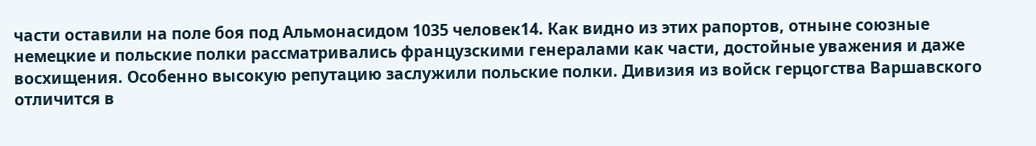части оставили на поле боя под Альмонасидом 1035 человек14. Как видно из этих рапортов, отныне союзные немецкие и польские полки рассматривались французскими генералами как части, достойные уважения и даже восхищения. Особенно высокую репутацию заслужили польские полки. Дивизия из войск герцогства Варшавского отличится в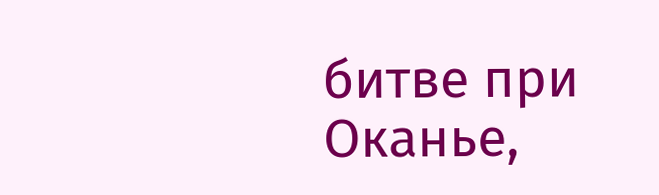битве при Оканье,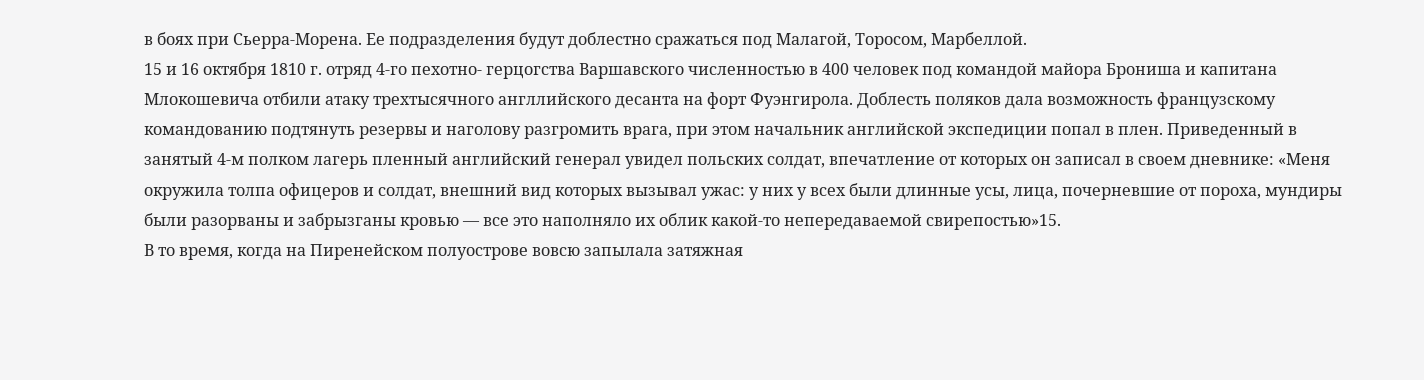в боях при Сьерра-Морена. Ее подразделения будут доблестно сражаться под Малагой, Торосом, Марбеллой.
15 и 16 октября 1810 г. отряд 4-го пехотно- герцогства Варшавского численностью в 400 человек под командой майора Брониша и капитана Млокошевича отбили атаку трехтысячного англлийского десанта на форт Фуэнгирола. Доблесть поляков дала возможность французскому командованию подтянуть резервы и наголову разгромить врага, при этом начальник английской экспедиции попал в плен. Приведенный в занятый 4-м полком лагерь пленный английский генерал увидел польских солдат, впечатление от которых он записал в своем дневнике: «Меня окружила толпа офицеров и солдат, внешний вид которых вызывал ужас: у них у всех были длинные усы, лица, почерневшие от пороха, мундиры были разорваны и забрызганы кровью — все это наполняло их облик какой-то непередаваемой свирепостью»15.
В то время, когда на Пиренейском полуострове вовсю запылала затяжная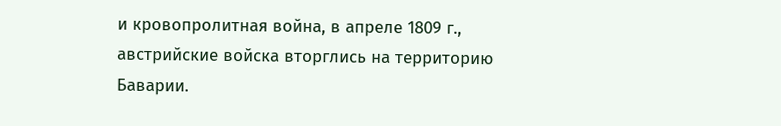и кровопролитная война, в апреле 1809 г., австрийские войска вторглись на территорию Баварии.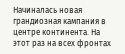Начиналась новая грандиозная кампания в центре континента. На этот раз на всех фронтах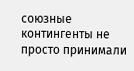союзные контингенты не просто принимали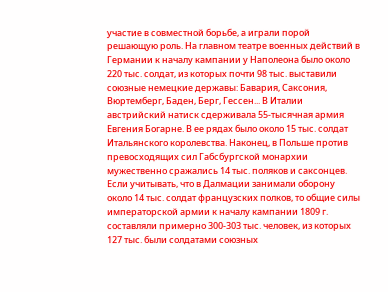участие в совместной борьбе, а играли порой решающую роль. На главном театре военных действий в Германии к началу кампании у Наполеона было около 220 тыс. солдат, из которых почти 98 тыс. выставили союзные немецкие державы: Бавария, Саксония, Вюртемберг, Баден, Берг, Гессен... В Италии австрийский натиск сдерживала 55-тысячная армия Евгения Богарне. В ее рядах было около 15 тыс. солдат Итальянского королевства. Наконец, в Польше против превосходящих сил Габсбургской монархии мужественно сражались 14 тыс. поляков и саксонцев. Если учитывать, что в Далмации занимали оборону около 14 тыс. солдат французских полков, то общие силы императорской армии к началу кампании 1809 г. составляли примерно 300-303 тыс. человек, из которых 127 тыс. были солдатами союзных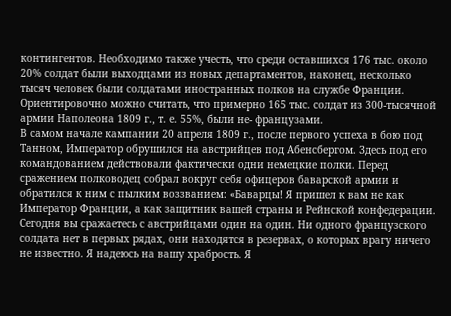контингентов. Необходимо также учесть, что среди оставшихся 176 тыс. около 20% солдат были выходцами из новых департаментов, наконец, несколько тысяч человек были солдатами иностранных полков на службе Франции. Ориентировочно можно считать, что примерно 165 тыс. солдат из 300-тысячной армии Наполеона 1809 г., т. е. 55%, были не- французами.
В самом начале кампании 20 апреля 1809 г., после первого успеха в бою под Танном, Император обрушился на австрийцев под Абенсбергом. Здесь под его командованием действовали фактически одни немецкие полки. Перед сражением полководец собрал вокруг себя офицеров баварской армии и обратился к ним с пылким воззванием: «Баварцы! Я пришел к вам не как Император Франции, а как защитник вашей страны и Рейнской конфедерации. Сегодня вы сражаетесь с австрийцами один на один. Ни одного французского солдата нет в первых рядах, они находятся в резервах, о которых врагу ничего не известно. Я надеюсь на вашу храбрость. Я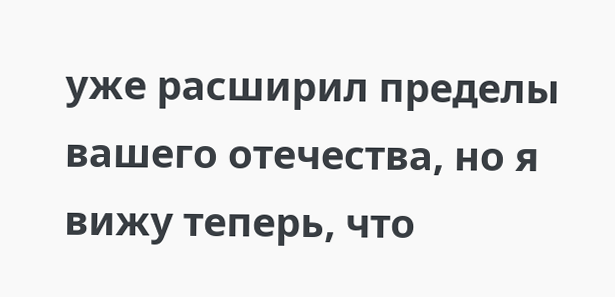уже расширил пределы вашего отечества, но я вижу теперь, что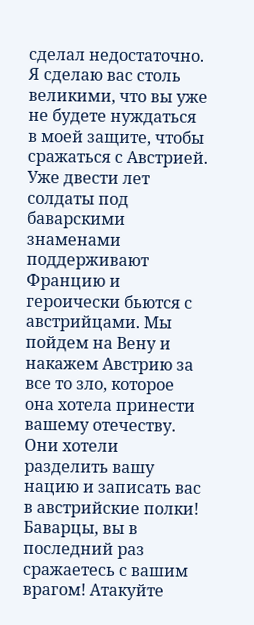сделал недостаточно. Я сделаю вас столь великими, что вы уже не будете нуждаться в моей защите, чтобы сражаться с Австрией. Уже двести лет солдаты под баварскими знаменами поддерживают Францию и героически бьются с австрийцами. Мы пойдем на Вену и накажем Австрию за все то зло, которое она хотела принести вашему отечеству. Они хотели разделить вашу нацию и записать вас в австрийские полки! Баварцы, вы в последний раз сражаетесь с вашим врагом! Атакуйте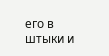его в штыки и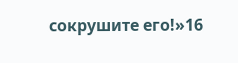сокрушите его!»16